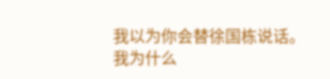我以为你会替徐国栋说话。
我为什么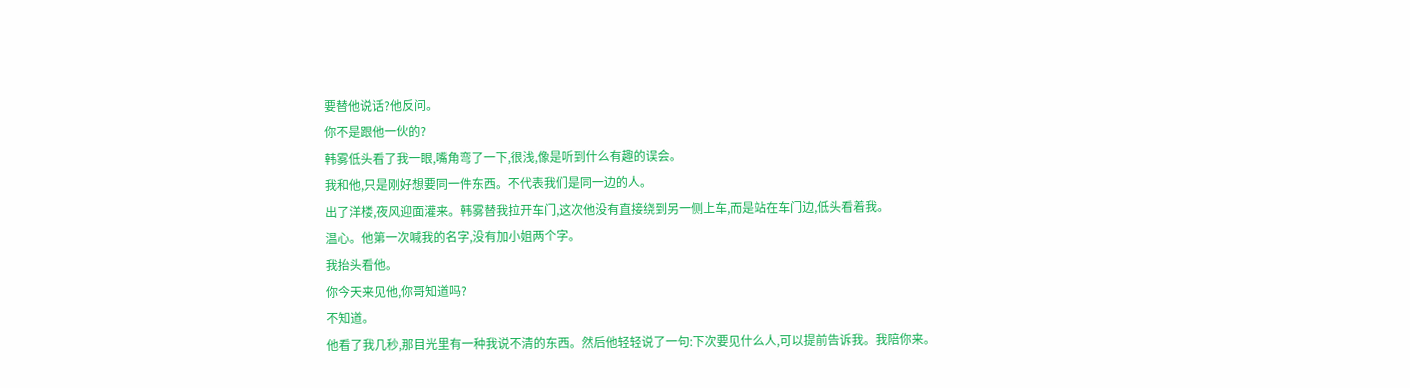要替他说话?他反问。
你不是跟他一伙的?
韩雾低头看了我一眼,嘴角弯了一下,很浅,像是听到什么有趣的误会。
我和他,只是刚好想要同一件东西。不代表我们是同一边的人。
出了洋楼,夜风迎面灌来。韩雾替我拉开车门,这次他没有直接绕到另一侧上车,而是站在车门边,低头看着我。
温心。他第一次喊我的名字,没有加小姐两个字。
我抬头看他。
你今天来见他,你哥知道吗?
不知道。
他看了我几秒,那目光里有一种我说不清的东西。然后他轻轻说了一句:下次要见什么人,可以提前告诉我。我陪你来。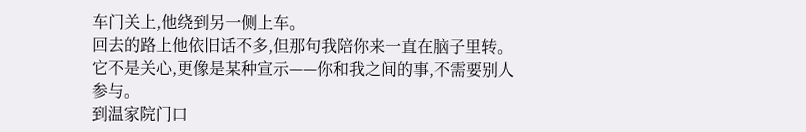车门关上,他绕到另一侧上车。
回去的路上他依旧话不多,但那句我陪你来一直在脑子里转。它不是关心,更像是某种宣示——你和我之间的事,不需要别人参与。
到温家院门口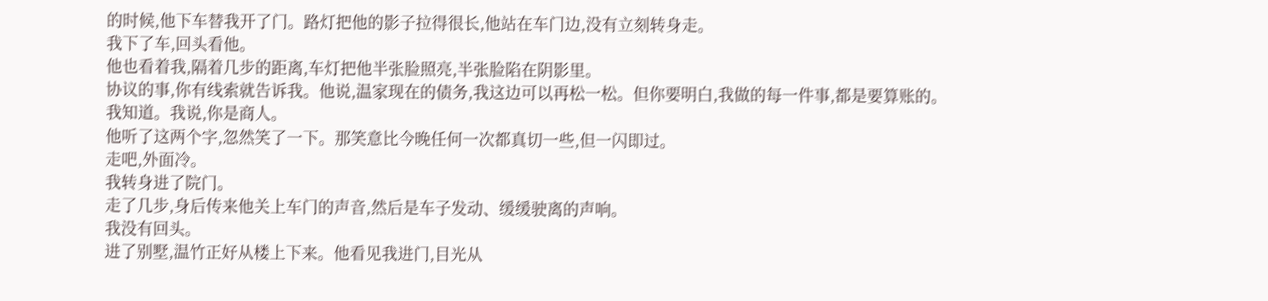的时候,他下车替我开了门。路灯把他的影子拉得很长,他站在车门边,没有立刻转身走。
我下了车,回头看他。
他也看着我,隔着几步的距离,车灯把他半张脸照亮,半张脸陷在阴影里。
协议的事,你有线索就告诉我。他说,温家现在的债务,我这边可以再松一松。但你要明白,我做的每一件事,都是要算账的。
我知道。我说,你是商人。
他听了这两个字,忽然笑了一下。那笑意比今晚任何一次都真切一些,但一闪即过。
走吧,外面冷。
我转身进了院门。
走了几步,身后传来他关上车门的声音,然后是车子发动、缓缓驶离的声响。
我没有回头。
进了别墅,温竹正好从楼上下来。他看见我进门,目光从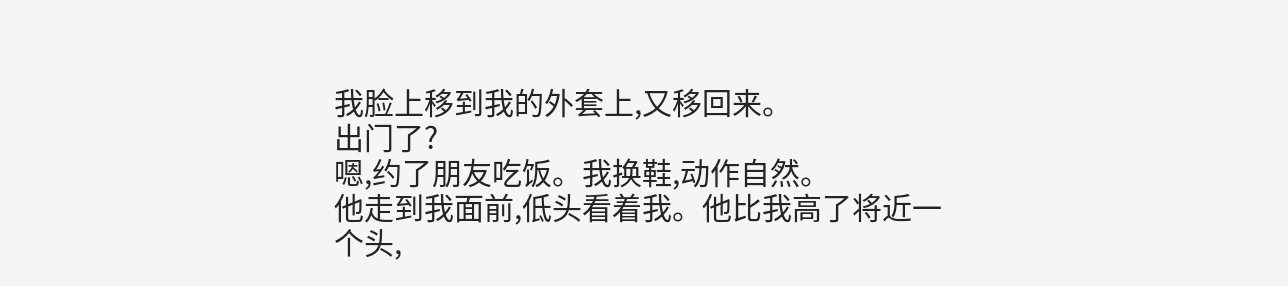我脸上移到我的外套上,又移回来。
出门了?
嗯,约了朋友吃饭。我换鞋,动作自然。
他走到我面前,低头看着我。他比我高了将近一个头,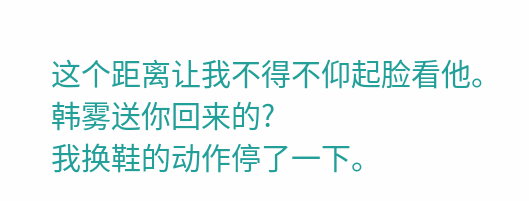这个距离让我不得不仰起脸看他。
韩雾送你回来的?
我换鞋的动作停了一下。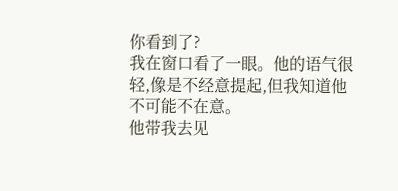你看到了?
我在窗口看了一眼。他的语气很轻,像是不经意提起,但我知道他不可能不在意。
他带我去见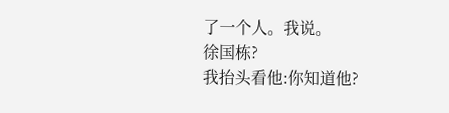了一个人。我说。
徐国栋?
我抬头看他:你知道他?